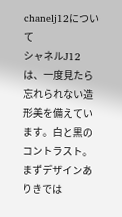chanelj12について
シャネルJ12は、一度見たら忘れられない造形美を備えています。白と黒のコントラスト。まずデザインありきでは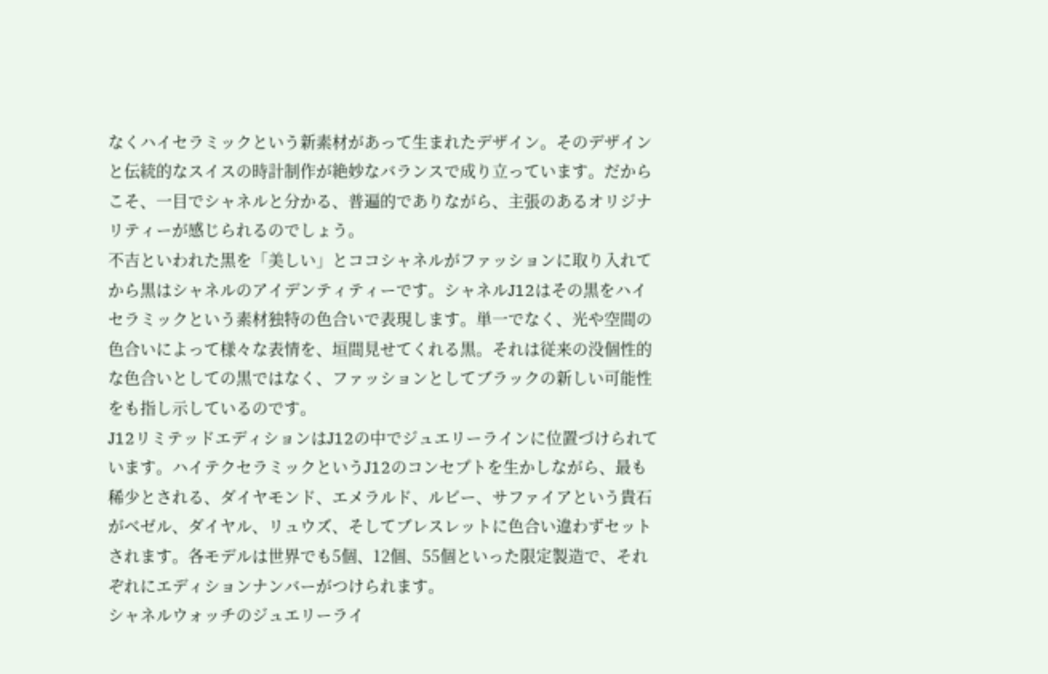なくハイセラミックという新素材があって生まれたデザイン。そのデザインと伝統的なスイスの時計制作が絶妙なバランスで成り立っています。だからこそ、一目でシャネルと分かる、普遍的でありながら、主張のあるオリジナリティーが感じられるのでしょう。
不吉といわれた黒を「美しい」とココシャネルがファッションに取り入れてから黒はシャネルのアイデンティティーです。シャネルJ12はその黒をハイセラミックという素材独特の色合いで表現します。単一でなく、光や空間の色合いによって様々な表情を、垣間見せてくれる黒。それは従来の没個性的な色合いとしての黒ではなく、ファッションとしてブラックの新しい可能性をも指し示しているのです。
J12リミテッドエディションはJ12の中でジュエリーラインに位置づけられています。ハイテクセラミックというJ12のコンセプトを生かしながら、最も稀少とされる、ダイヤモンド、エメラルド、ルビー、サファイアという貴石がベゼル、ダイヤル、リュウズ、そしてブレスレットに色合い違わずセットされます。各モデルは世界でも5個、12個、55個といった限定製造で、それぞれにエディションナンバーがつけられます。
シャネルウォッチのジュエリーライ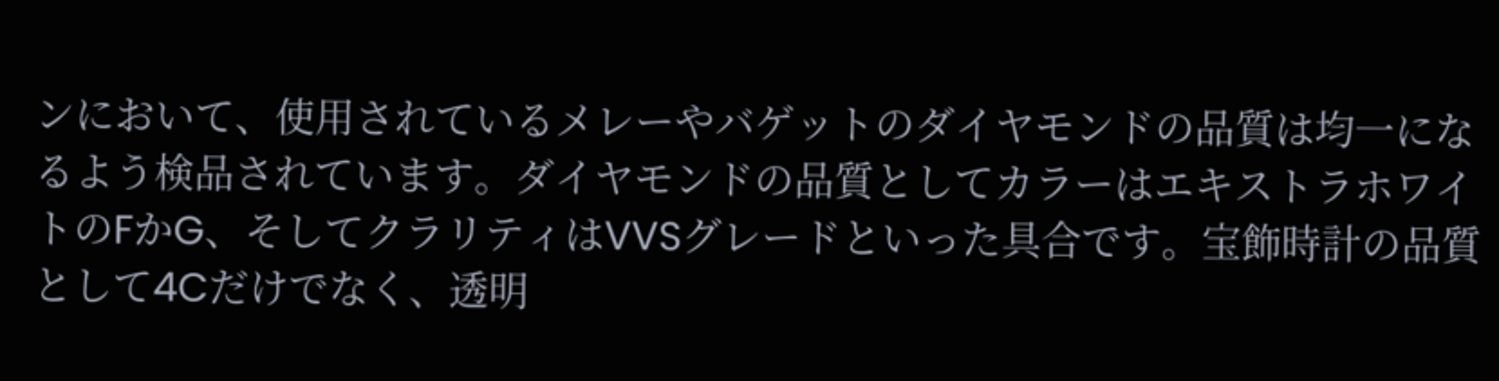ンにおいて、使用されているメレーやバゲットのダイヤモンドの品質は均一になるよう検品されています。ダイヤモンドの品質としてカラーはエキストラホワイトのFかG、そしてクラリティはVVSグレードといった具合です。宝飾時計の品質として4Cだけでなく、透明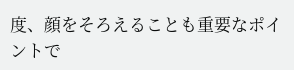度、顔をそろえることも重要なポイントで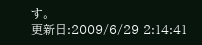す。
更新日:2009/6/29 2:14:41